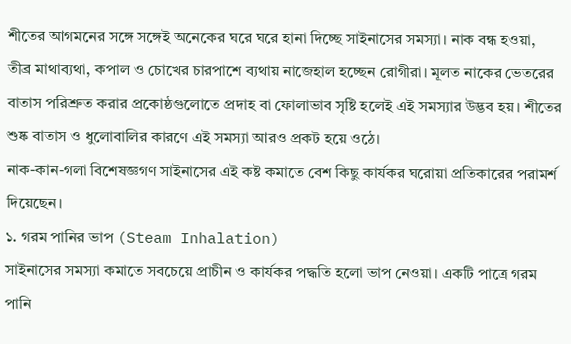শীতের আগমনের সঙ্গে সঙ্গেই অনেকের ঘরে ঘরে হানা দিচ্ছে সাইনাসের সমস্যা। নাক বন্ধ হওয়া, তীব্র মাথাব্যথা, কপাল ও চোখের চারপাশে ব্যথায় নাজেহাল হচ্ছেন রোগীরা। মূলত নাকের ভেতরের বাতাস পরিশ্রুত করার প্রকোষ্ঠগুলোতে প্রদাহ বা ফোলাভাব সৃষ্টি হলেই এই সমস্যার উদ্ভব হয়। শীতের শুষ্ক বাতাস ও ধুলোবালির কারণে এই সমস্যা আরও প্রকট হয়ে ওঠে।
নাক-কান-গলা বিশেষজ্ঞগণ সাইনাসের এই কষ্ট কমাতে বেশ কিছু কার্যকর ঘরোয়া প্রতিকারের পরামর্শ দিয়েছেন।
১. গরম পানির ভাপ (Steam Inhalation)
সাইনাসের সমস্যা কমাতে সবচেয়ে প্রাচীন ও কার্যকর পদ্ধতি হলো ভাপ নেওয়া। একটি পাত্রে গরম পানি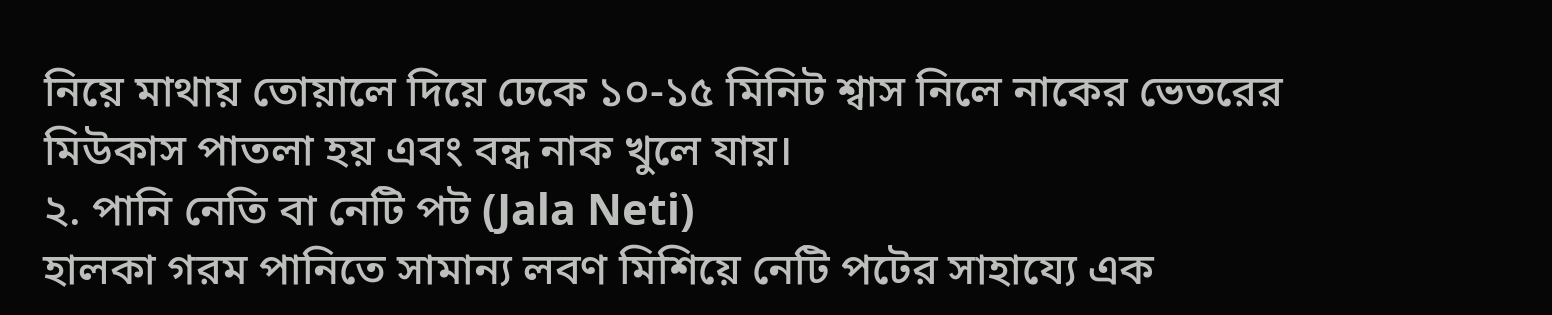নিয়ে মাথায় তোয়ালে দিয়ে ঢেকে ১০-১৫ মিনিট শ্বাস নিলে নাকের ভেতরের মিউকাস পাতলা হয় এবং বন্ধ নাক খুলে যায়।
২. পানি নেতি বা নেটি পট (Jala Neti)
হালকা গরম পানিতে সামান্য লবণ মিশিয়ে নেটি পটের সাহায্যে এক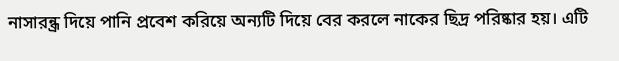নাসারন্ধ্র দিয়ে পানি প্রবেশ করিয়ে অন্যটি দিয়ে বের করলে নাকের ছিদ্র পরিষ্কার হয়। এটি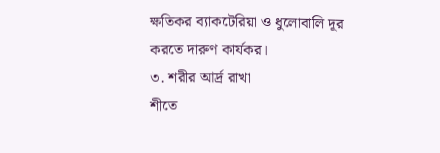ক্ষতিকর ব্যাকটেরিয়া ও ধুলোবালি দূর করতে দারুণ কার্যকর।
৩. শরীর আর্দ্র রাখা
শীতে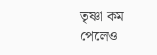তৃষ্ণা কম পেলেও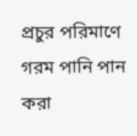প্রচুর পরিমাণে গরম পানি পান করা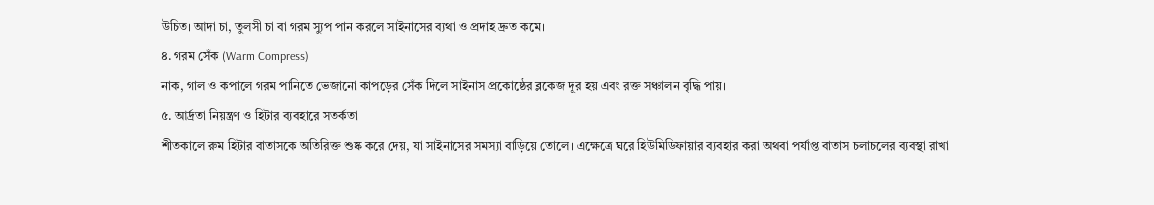উচিত। আদা চা, তুলসী চা বা গরম স্যুপ পান করলে সাইনাসের ব্যথা ও প্রদাহ দ্রুত কমে।
৪. গরম সেঁক (Warm Compress)
নাক, গাল ও কপালে গরম পানিতে ভেজানো কাপড়ের সেঁক দিলে সাইনাস প্রকোষ্ঠের ব্লকেজ দূর হয় এবং রক্ত সঞ্চালন বৃদ্ধি পায়।
৫. আর্দ্রতা নিয়ন্ত্রণ ও হিটার ব্যবহারে সতর্কতা
শীতকালে রুম হিটার বাতাসকে অতিরিক্ত শুষ্ক করে দেয়, যা সাইনাসের সমস্যা বাড়িয়ে তোলে। এক্ষেত্রে ঘরে হিউমিডিফায়ার ব্যবহার করা অথবা পর্যাপ্ত বাতাস চলাচলের ব্যবস্থা রাখা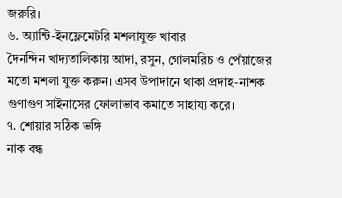জরুরি।
৬. অ্যান্টি-ইনফ্লেমেটরি মশলাযুক্ত খাবার
দৈনন্দিন খাদ্যতালিকায় আদা, রসুন, গোলমরিচ ও পেঁয়াজের মতো মশলা যুক্ত করুন। এসব উপাদানে থাকা প্রদাহ-নাশক গুণাগুণ সাইনাসের ফোলাভাব কমাতে সাহায্য করে।
৭. শোয়ার সঠিক ভঙ্গি
নাক বন্ধ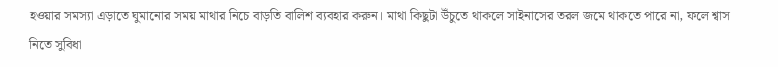হওয়ার সমস্যা এড়াতে ঘুমানোর সময় মাথার নিচে বাড়তি বালিশ ব্যবহার করুন। মাথা কিছুটা উঁচুতে থাকলে সাইনাসের তরল জমে থাকতে পারে না, ফলে শ্বাস নিতে সুবিধা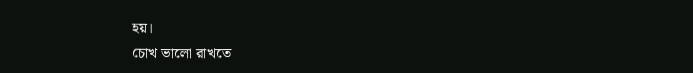হয়।
চোখ ভালো রাখতে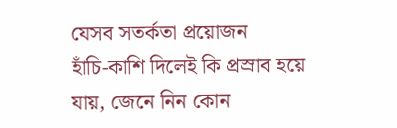যেসব সতর্কতা প্রয়োজন
হাঁচি-কাশি দিলেই কি প্রস্রাব হয়ে যায়, জেনে নিন কোন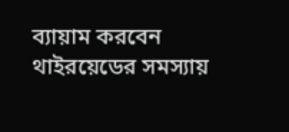ব্যায়াম করবেন
থাইরয়েডের সমস্যায়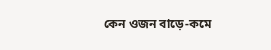কেন ওজন বাড়ে-কমে